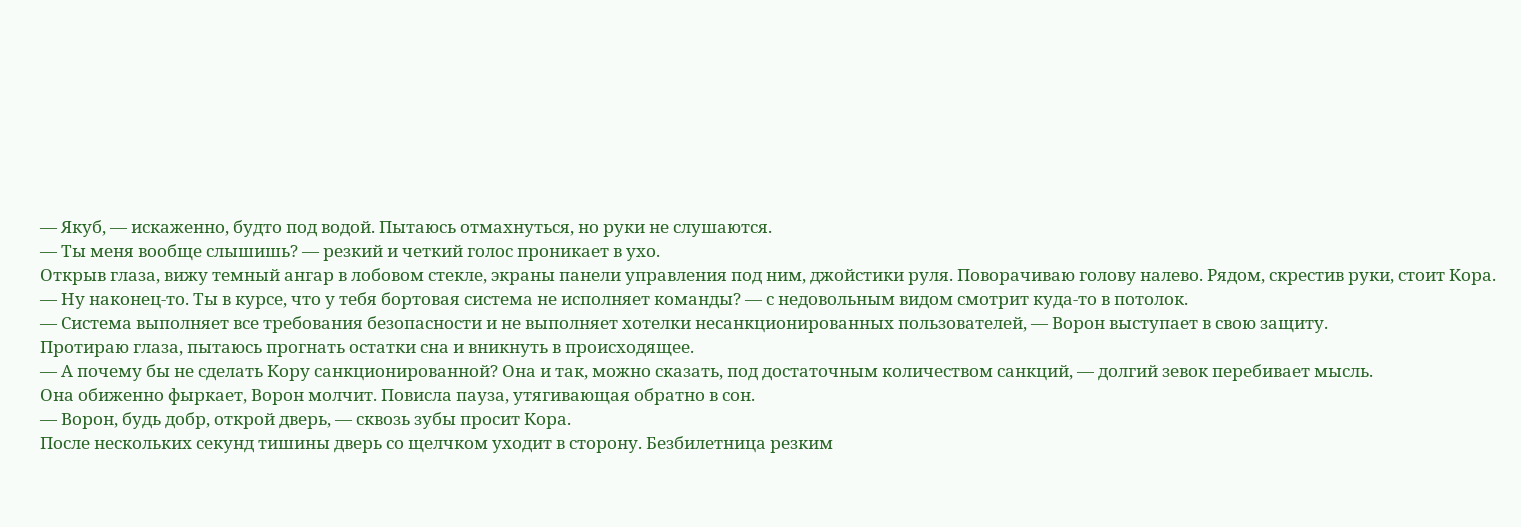— Якуб, — искаженно, будто под водой. Пытаюсь отмахнуться, но руки не слушаются.
— Ты меня вообще слышишь? — резкий и четкий голос проникает в ухо.
Открыв глаза, вижу темный ангар в лобовом стекле, экраны панели управления под ним, джойстики руля. Поворачиваю голову налево. Рядом, скрестив руки, стоит Кора.
— Ну наконец-то. Ты в курсе, что у тебя бортовая система не исполняет команды? — с недовольным видом смотрит куда-то в потолок.
— Система выполняет все требования безопасности и не выполняет хотелки несанкционированных пользователей, — Ворон выступает в свою защиту.
Протираю глаза, пытаюсь прогнать остатки сна и вникнуть в происходящее.
— А почему бы не сделать Кору санкционированной? Она и так, можно сказать, под достаточным количеством санкций, — долгий зевок перебивает мысль.
Она обиженно фыркает, Ворон молчит. Повисла пауза, утягивающая обратно в сон.
— Ворон, будь добр, открой дверь, — сквозь зубы просит Кора.
После нескольких секунд тишины дверь со щелчком уходит в сторону. Безбилетница резким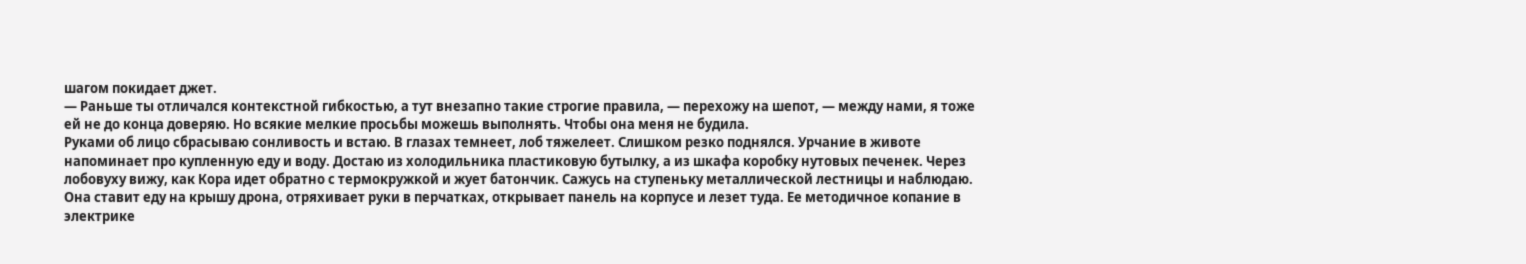шагом покидает джет.
— Раньше ты отличался контекстной гибкостью, а тут внезапно такие строгие правила, — перехожу на шепот, — между нами, я тоже ей не до конца доверяю. Но всякие мелкие просьбы можешь выполнять. Чтобы она меня не будила.
Руками об лицо сбрасываю сонливость и встаю. В глазах темнеет, лоб тяжелеет. Слишком резко поднялся. Урчание в животе напоминает про купленную еду и воду. Достаю из холодильника пластиковую бутылку, а из шкафа коробку нутовых печенек. Через лобовуху вижу, как Кора идет обратно с термокружкой и жует батончик. Сажусь на ступеньку металлической лестницы и наблюдаю. Она ставит еду на крышу дрона, отряхивает руки в перчатках, открывает панель на корпусе и лезет туда. Ее методичное копание в электрике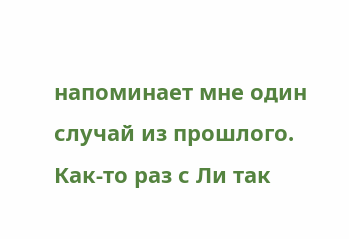напоминает мне один случай из прошлого.
Как-то раз с Ли так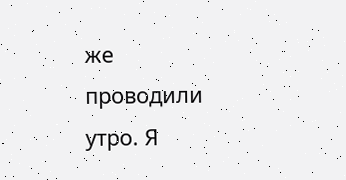же проводили утро. Я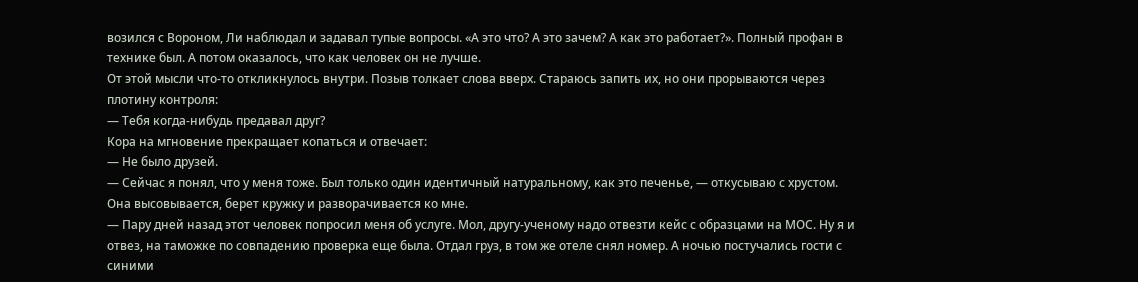возился с Вороном, Ли наблюдал и задавал тупые вопросы. «А это что? А это зачем? А как это работает?». Полный профан в технике был. А потом оказалось, что как человек он не лучше.
От этой мысли что-то откликнулось внутри. Позыв толкает слова вверх. Стараюсь запить их, но они прорываются через плотину контроля:
— Тебя когда-нибудь предавал друг?
Кора на мгновение прекращает копаться и отвечает:
— Не было друзей.
— Сейчас я понял, что у меня тоже. Был только один идентичный натуральному, как это печенье, — откусываю с хрустом.
Она высовывается, берет кружку и разворачивается ко мне.
— Пару дней назад этот человек попросил меня об услуге. Мол, другу-ученому надо отвезти кейс с образцами на МОС. Ну я и отвез, на таможке по совпадению проверка еще была. Отдал груз, в том же отеле снял номер. А ночью постучались гости с синими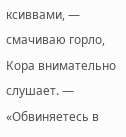ксиввами, — смачиваю горло, Кора внимательно слушает. — «Обвиняетесь в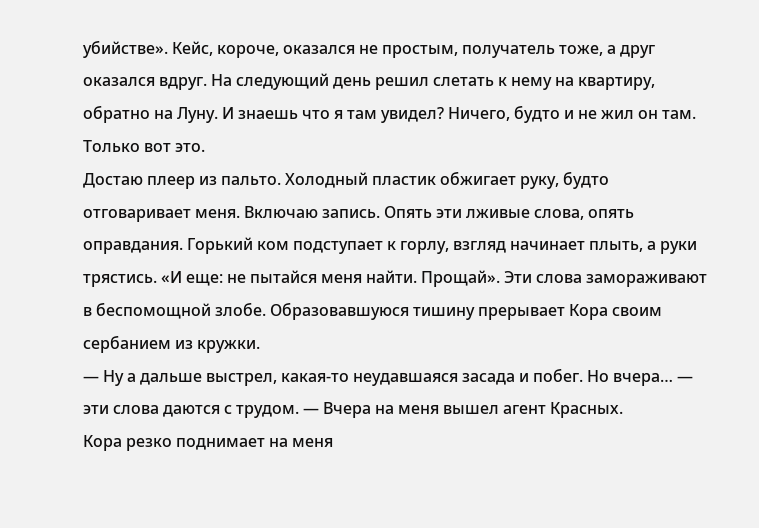убийстве». Кейс, короче, оказался не простым, получатель тоже, а друг оказался вдруг. На следующий день решил слетать к нему на квартиру, обратно на Луну. И знаешь что я там увидел? Ничего, будто и не жил он там. Только вот это.
Достаю плеер из пальто. Холодный пластик обжигает руку, будто отговаривает меня. Включаю запись. Опять эти лживые слова, опять оправдания. Горький ком подступает к горлу, взгляд начинает плыть, а руки трястись. «И еще: не пытайся меня найти. Прощай». Эти слова замораживают в беспомощной злобе. Образовавшуюся тишину прерывает Кора своим сербанием из кружки.
— Ну а дальше выстрел, какая-то неудавшаяся засада и побег. Но вчера… — эти слова даются с трудом. — Вчера на меня вышел агент Красных.
Кора резко поднимает на меня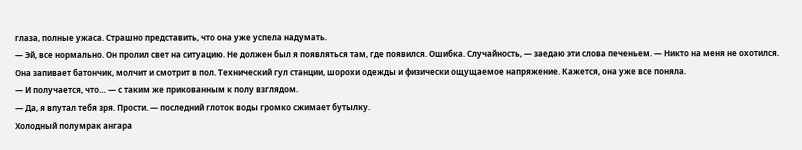глаза, полные ужаса. Страшно представить, что она уже успела надумать.
— Эй, все нормально. Он пролил свет на ситуацию. Не должен был я появляться там, где появился. Ошибка. Случайность, — заедаю эти слова печеньем. — Никто на меня не охотился.
Она запивает батончик, молчит и смотрит в пол. Технический гул станции, шорохи одежды и физически ощущаемое напряжение. Кажется, она уже все поняла.
— И получается, что… — с таким же прикованным к полу взглядом.
— Да, я впутал тебя зря. Прости. — последний глоток воды громко сжимает бутылку.
Холодный полумрак ангара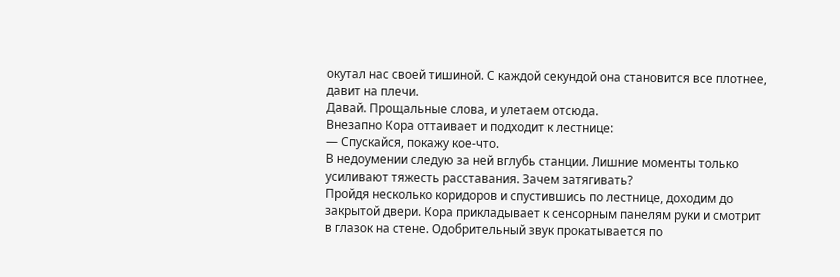окутал нас своей тишиной. С каждой секундой она становится все плотнее, давит на плечи.
Давай. Прощальные слова, и улетаем отсюда.
Внезапно Кора оттаивает и подходит к лестнице:
— Спускайся, покажу кое-что.
В недоумении следую за ней вглубь станции. Лишние моменты только усиливают тяжесть расставания. Зачем затягивать?
Пройдя несколько коридоров и спустившись по лестнице, доходим до закрытой двери. Кора прикладывает к сенсорным панелям руки и смотрит в глазок на стене. Одобрительный звук прокатывается по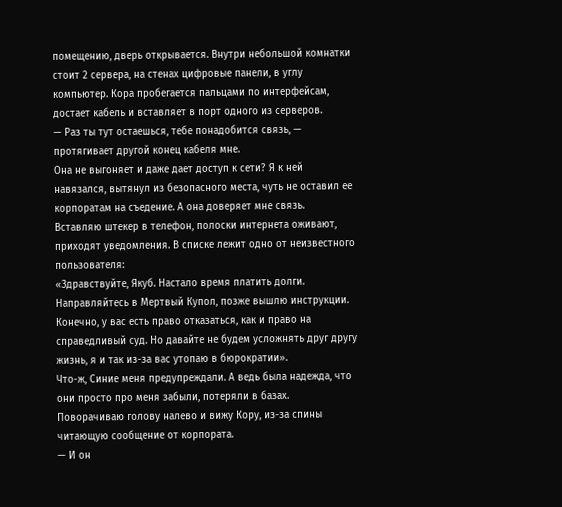помещению, дверь открывается. Внутри небольшой комнатки стоит 2 сервера, на стенах цифровые панели, в углу компьютер. Кора пробегается пальцами по интерфейсам, достает кабель и вставляет в порт одного из серверов.
— Раз ты тут остаешься, тебе понадобится связь, — протягивает другой конец кабеля мне.
Она не выгоняет и даже дает доступ к сети? Я к ней навязался, вытянул из безопасного места, чуть не оставил ее корпоратам на съедение. А она доверяет мне связь.
Вставляю штекер в телефон, полоски интернета оживают, приходят уведомления. В списке лежит одно от неизвестного пользователя:
«Здравствуйте, Якуб. Настало время платить долги. Направляйтесь в Мертвый Купол, позже вышлю инструкции. Конечно, у вас есть право отказаться, как и право на справедливый суд. Но давайте не будем усложнять друг другу жизнь, я и так из-за вас утопаю в бюрократии».
Что-ж, Синие меня предупреждали. А ведь была надежда, что они просто про меня забыли, потеряли в базах.
Поворачиваю голову налево и вижу Кору, из-за спины читающую сообщение от корпората.
— И он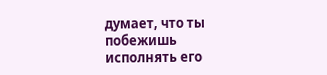думает, что ты побежишь исполнять его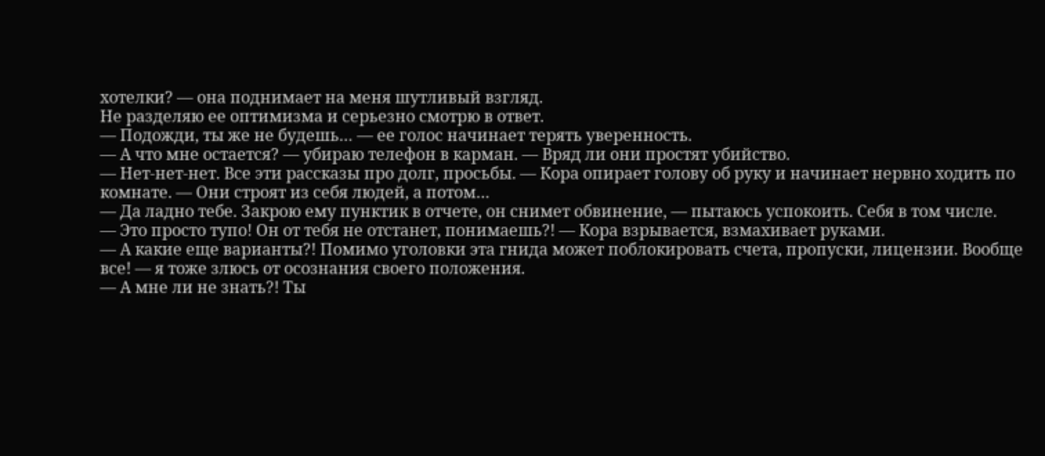хотелки? — она поднимает на меня шутливый взгляд.
Не разделяю ее оптимизма и серьезно смотрю в ответ.
— Подожди, ты же не будешь… — ее голос начинает терять уверенность.
— А что мне остается? — убираю телефон в карман. — Вряд ли они простят убийство.
— Нет-нет-нет. Все эти рассказы про долг, просьбы. — Кора опирает голову об руку и начинает нервно ходить по комнате. — Они строят из себя людей, а потом…
— Да ладно тебе. Закрою ему пунктик в отчете, он снимет обвинение, — пытаюсь успокоить. Себя в том числе.
— Это просто тупо! Он от тебя не отстанет, понимаешь?! — Кора взрывается, взмахивает руками.
— А какие еще варианты?! Помимо уголовки эта гнида может поблокировать счета, пропуски, лицензии. Вообще все! — я тоже злюсь от осознания своего положения.
— А мне ли не знать?! Ты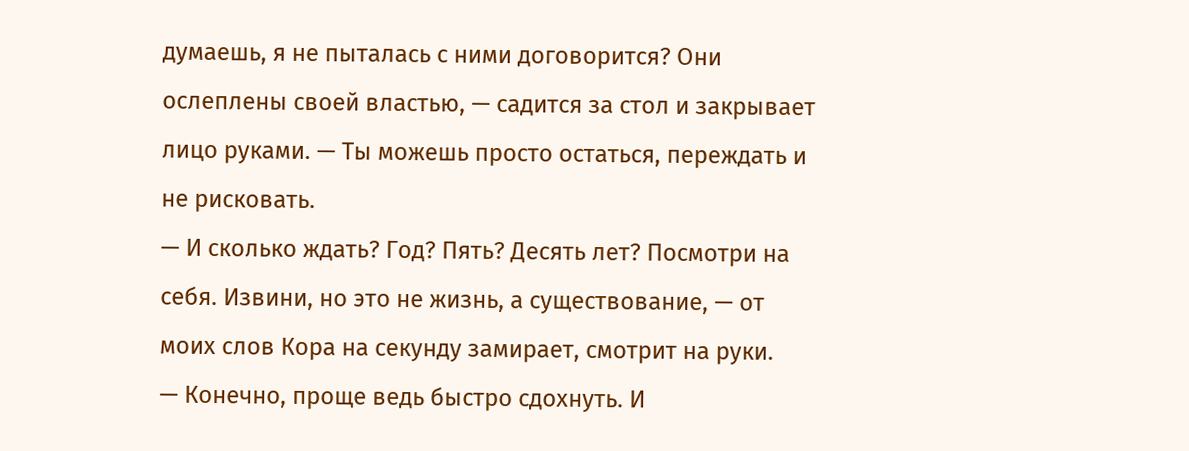думаешь, я не пыталась с ними договорится? Они ослеплены своей властью, — садится за стол и закрывает лицо руками. — Ты можешь просто остаться, переждать и не рисковать.
— И сколько ждать? Год? Пять? Десять лет? Посмотри на себя. Извини, но это не жизнь, а существование, — от моих слов Кора на секунду замирает, смотрит на руки.
— Конечно, проще ведь быстро сдохнуть. И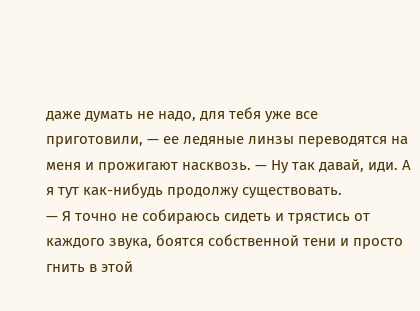даже думать не надо, для тебя уже все приготовили, — ее ледяные линзы переводятся на меня и прожигают насквозь. — Ну так давай, иди. А я тут как-нибудь продолжу существовать.
— Я точно не собираюсь сидеть и трястись от каждого звука, боятся собственной тени и просто гнить в этой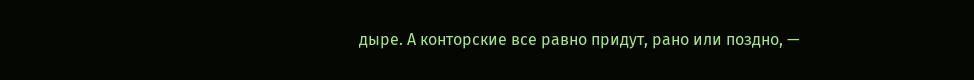дыре. А конторские все равно придут, рано или поздно, —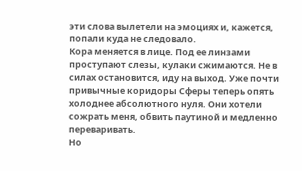эти слова вылетели на эмоциях и, кажется, попали куда не следовало.
Кора меняется в лице. Под ее линзами проступают слезы, кулаки сжимаются. Не в силах остановится, иду на выход. Уже почти привычные коридоры Сферы теперь опять холоднее абсолютного нуля. Они хотели сожрать меня, обвить паутиной и медленно переваривать.
Но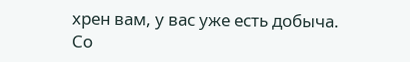хрен вам, у вас уже есть добыча.
Со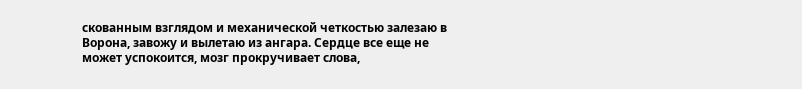скованным взглядом и механической четкостью залезаю в Ворона, завожу и вылетаю из ангара. Сердце все еще не может успокоится, мозг прокручивает слова,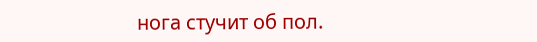нога стучит об пол.